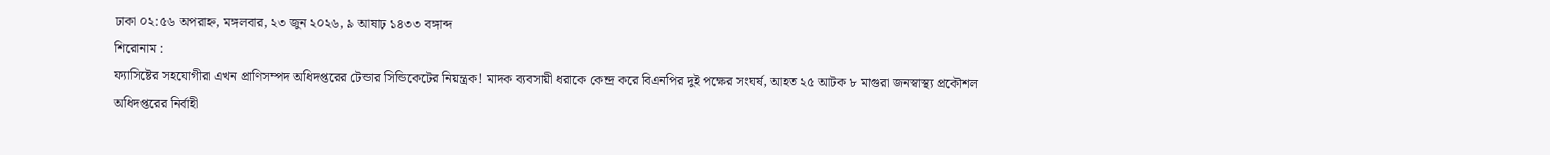ঢাকা ০২:৫৬ অপরাহ্ন, মঙ্গলবার, ২৩ জুন ২০২৬, ৯ আষাঢ় ১৪৩৩ বঙ্গাব্দ
শিরোনাম :
ফ্যাসিষ্টের সহযোগীরা এখন প্রাণিসম্পদ অধিদপ্তরের টেন্ডার সিন্ডিকেটের নিয়ন্ত্রক! মাদক ব্যবসায়ী ধরাকে কেন্দ্র করে বিএনপির দুই পক্ষের সংঘর্ষ, আহত ২৫ আটক ৮ মাগুরা জনস্বাস্থ্য প্রকৌশল অধিদপ্তরের নির্বাহী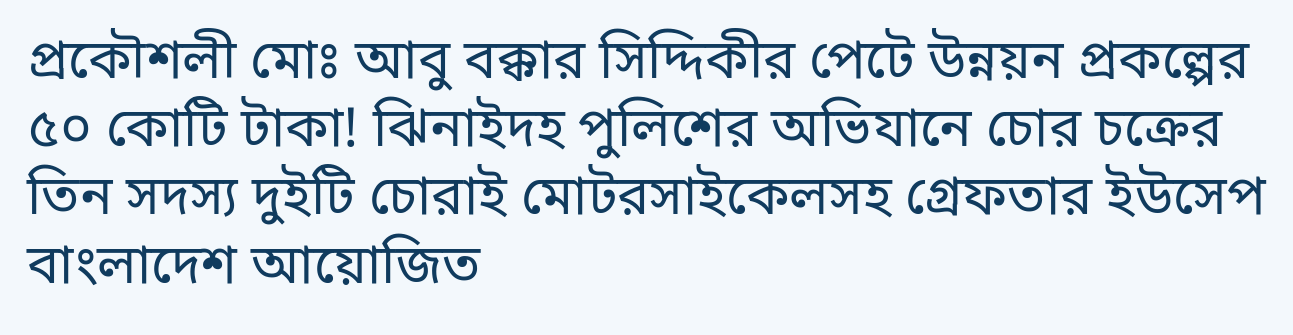প্রকৌশলী মোঃ আবু বক্কার সিদ্দিকীর পেটে উন্নয়ন প্রকল্পের ৫০ কোটি টাকা! ঝিনাইদহ পুলিশের অভিযানে চোর চক্রের তিন সদস্য দুইটি চোরাই মোটরসাইকেলসহ গ্রেফতার ইউসেপ বাংলাদেশ আয়োজিত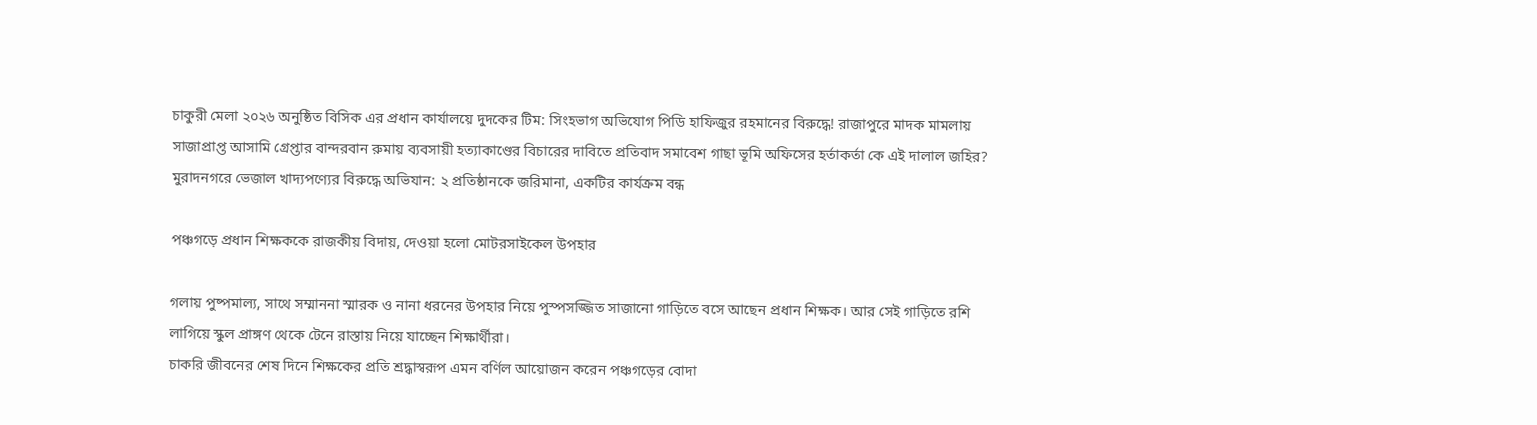চাকুরী মেলা ২০২৬ অনুষ্ঠিত বিসিক এর প্রধান কার্যালয়ে দুদকের টিম: সিংহভাগ অভিযোগ পিডি হাফিজুর রহমানের বিরুদ্ধে! রাজাপুরে মাদক মামলায় সাজাপ্রাপ্ত আসামি গ্রেপ্তার বান্দরবান রুমায় ব্যবসায়ী হত্যাকাণ্ডের বিচারের দাবিতে প্রতিবাদ সমাবেশ গাছা ভূমি অফিসের হর্তাকর্তা কে এই দালাল জহির? মুরাদনগরে ভেজাল খাদ্যপণ্যের বিরুদ্ধে অভিযান: ২ প্রতিষ্ঠানকে জরিমানা, একটির কার্যক্রম বন্ধ

পঞ্চগড়ে প্রধান শিক্ষককে রাজকীয় বিদায়, দেওয়া হলো মোটরসাইকেল উপহার

গলায় পুষ্পমাল্য, সাথে সম্মাননা স্মারক ও নানা ধরনের উপহার নিয়ে পুস্পসজ্জিত সাজানো গাড়িতে বসে আছেন প্রধান শিক্ষক। আর সেই গাড়িতে রশি লাগিয়ে স্কুল প্রাঙ্গণ থেকে টেনে রাস্তায় নিয়ে যাচ্ছেন শিক্ষার্থীরা।
চাকরি জীবনের শেষ দিনে শিক্ষকের প্রতি শ্রদ্ধাস্বরূপ এমন বর্ণিল আয়োজন করেন পঞ্চগড়ের বোদা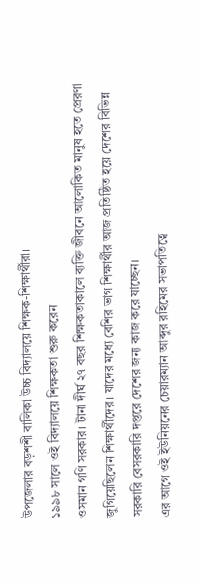উপজেলার বড়শশী বালিকা উচ্চ বিদ্যালয়ে শিক্ষক-শিক্ষার্থীরা।
১৯৯৮ সালে ওই বিদ্যালয়ে শিক্ষকতা শুরু করেন
ওসমান গণি সরকার। টানা দীর্ঘ ২৭ বছর শিক্ষকতাকালে ব্যক্তি জীবনে আলোকিত মানুষ হতে প্রেরণা জুগিয়েছিলেন শিক্ষার্থীদের। যাদের মধ্যে বেশির ভাগ শিক্ষার্থীর আজ প্রতিষ্ঠিত হয়ে দেশের বিভিন্ন সরকারি বেসরকারি দপ্তরে দেশের জন্য কাজ করে যাচ্ছেন।
এর আগে ওই ইউনিয়নের চেয়ারম্যান আব্দুর রহিমের সভাপতিত্বে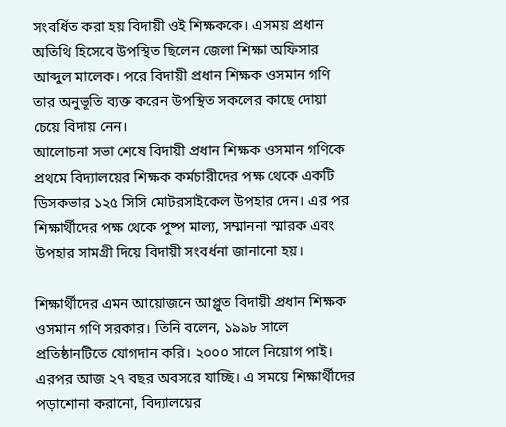সংবর্ধিত করা হয় বিদায়ী ওই শিক্ষককে। এসময় প্রধান অতিথি হিসেবে উপস্থিত ছিলেন জেলা শিক্ষা অফিসার আব্দুল মালেক। পরে বিদায়ী প্রধান শিক্ষক ওসমান গণি তার অনুভূতি ব্যক্ত করেন উপস্থিত সকলের কাছে দোয়া চেয়ে বিদায় নেন।
আলোচনা সভা শেষে বিদায়ী প্রধান শিক্ষক ওসমান গণিকে প্রথমে বিদ্যালয়ের শিক্ষক কর্মচারীদের পক্ষ থেকে একটি ডিসকভার ১২৫ সিসি মোটরসাইকেল উপহার দেন। এর পর শিক্ষার্থীদের পক্ষ থেকে পুষ্প মাল্য, সম্মাননা স্মারক এবং উপহার সামগ্রী দিয়ে বিদায়ী সংবর্ধনা জানানো হয়।

শিক্ষার্থীদের এমন আয়োজনে আপ্লুত বিদায়ী প্রধান শিক্ষক ওসমান গণি সরকার। তিনি বলেন, ১৯৯৮ সালে প্রতিষ্ঠানটিতে যোগদান করি। ২০০০ সালে নিয়োগ পাই। এরপর আজ ২৭ বছর অবসরে যাচ্ছি। এ সময়ে শিক্ষার্থীদের পড়াশোনা করানো, বিদ্যালয়ের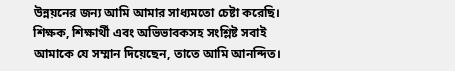উন্নয়নের জন্য আমি আমার সাধ্যমতো চেষ্টা করেছি। শিক্ষক, শিক্ষার্থী এবং অভিভাবকসহ সংশ্লিষ্ট সবাই আমাকে যে সম্মান দিয়েছেন, তাতে আমি আনন্দিত।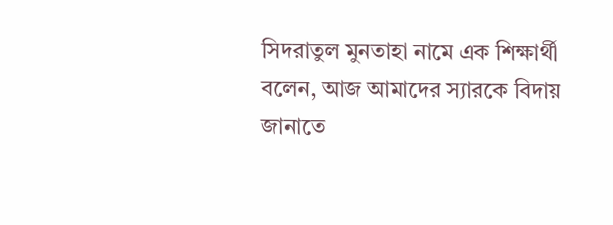সিদরাতুল মুনতাহা নামে এক শিক্ষার্থী বলেন, আজ আমাদের স্যারকে বিদায় জানাতে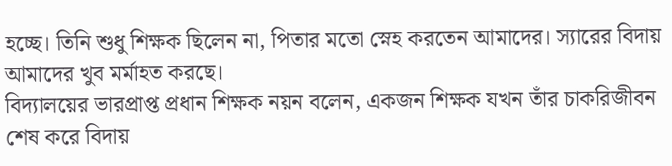হচ্ছে। তিনি শুধু শিক্ষক ছিলেন না, পিতার মতো স্নেহ করতেন আমাদের। স্যারের বিদায় আমাদের খুব মর্মাহত করছে।
বিদ্যালয়ের ভারপ্রাপ্ত প্রধান শিক্ষক নয়ন বলেন, একজন শিক্ষক যখন তাঁর চাকরিজীবন শেষ করে বিদায়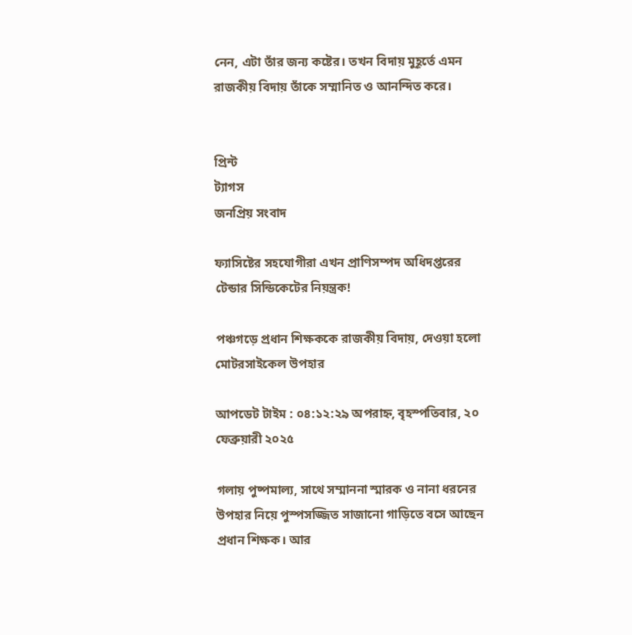নেন, এটা তাঁর জন্য কষ্টের। তখন বিদায় মুহূর্তে এমন রাজকীয় বিদায় তাঁকে সম্মানিত ও আনন্দিত করে।


প্রিন্ট
ট্যাগস
জনপ্রিয় সংবাদ

ফ্যাসিষ্টের সহযোগীরা এখন প্রাণিসম্পদ অধিদপ্তরের টেন্ডার সিন্ডিকেটের নিয়ন্ত্রক!

পঞ্চগড়ে প্রধান শিক্ষককে রাজকীয় বিদায়, দেওয়া হলো মোটরসাইকেল উপহার

আপডেট টাইম : ০৪:১২:২৯ অপরাহ্ন, বৃহস্পতিবার, ২০ ফেব্রুয়ারী ২০২৫

গলায় পুষ্পমাল্য, সাথে সম্মাননা স্মারক ও নানা ধরনের উপহার নিয়ে পুস্পসজ্জিত সাজানো গাড়িতে বসে আছেন প্রধান শিক্ষক। আর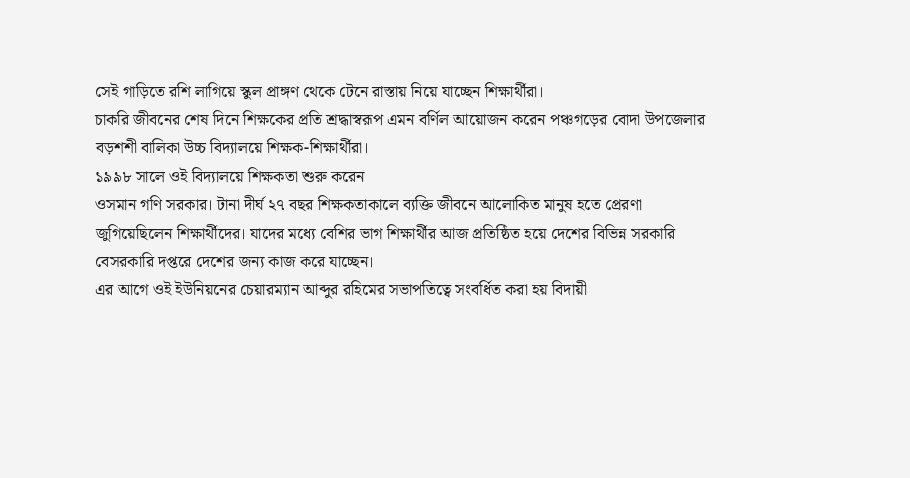সেই গাড়িতে রশি লাগিয়ে স্কুল প্রাঙ্গণ থেকে টেনে রাস্তায় নিয়ে যাচ্ছেন শিক্ষার্থীরা।
চাকরি জীবনের শেষ দিনে শিক্ষকের প্রতি শ্রদ্ধাস্বরূপ এমন বর্ণিল আয়োজন করেন পঞ্চগড়ের বোদা উপজেলার বড়শশী বালিকা উচ্চ বিদ্যালয়ে শিক্ষক-শিক্ষার্থীরা।
১৯৯৮ সালে ওই বিদ্যালয়ে শিক্ষকতা শুরু করেন
ওসমান গণি সরকার। টানা দীর্ঘ ২৭ বছর শিক্ষকতাকালে ব্যক্তি জীবনে আলোকিত মানুষ হতে প্রেরণা জুগিয়েছিলেন শিক্ষার্থীদের। যাদের মধ্যে বেশির ভাগ শিক্ষার্থীর আজ প্রতিষ্ঠিত হয়ে দেশের বিভিন্ন সরকারি বেসরকারি দপ্তরে দেশের জন্য কাজ করে যাচ্ছেন।
এর আগে ওই ইউনিয়নের চেয়ারম্যান আব্দুর রহিমের সভাপতিত্বে সংবর্ধিত করা হয় বিদায়ী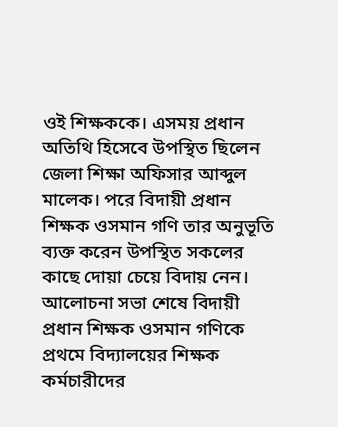ওই শিক্ষককে। এসময় প্রধান অতিথি হিসেবে উপস্থিত ছিলেন জেলা শিক্ষা অফিসার আব্দুল মালেক। পরে বিদায়ী প্রধান শিক্ষক ওসমান গণি তার অনুভূতি ব্যক্ত করেন উপস্থিত সকলের কাছে দোয়া চেয়ে বিদায় নেন।
আলোচনা সভা শেষে বিদায়ী প্রধান শিক্ষক ওসমান গণিকে প্রথমে বিদ্যালয়ের শিক্ষক কর্মচারীদের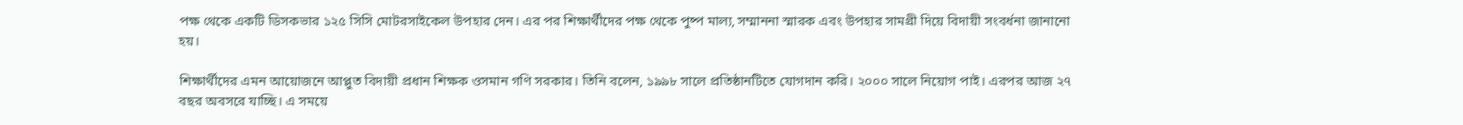পক্ষ থেকে একটি ডিসকভার ১২৫ সিসি মোটরসাইকেল উপহার দেন। এর পর শিক্ষার্থীদের পক্ষ থেকে পুষ্প মাল্য, সম্মাননা স্মারক এবং উপহার সামগ্রী দিয়ে বিদায়ী সংবর্ধনা জানানো হয়।

শিক্ষার্থীদের এমন আয়োজনে আপ্লুত বিদায়ী প্রধান শিক্ষক ওসমান গণি সরকার। তিনি বলেন, ১৯৯৮ সালে প্রতিষ্ঠানটিতে যোগদান করি। ২০০০ সালে নিয়োগ পাই। এরপর আজ ২৭ বছর অবসরে যাচ্ছি। এ সময়ে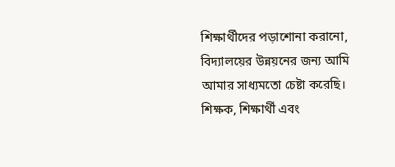শিক্ষার্থীদের পড়াশোনা করানো, বিদ্যালয়ের উন্নয়নের জন্য আমি আমার সাধ্যমতো চেষ্টা করেছি। শিক্ষক, শিক্ষার্থী এবং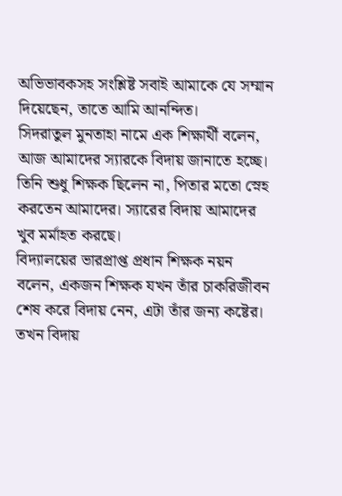অভিভাবকসহ সংশ্লিষ্ট সবাই আমাকে যে সম্মান দিয়েছেন, তাতে আমি আনন্দিত।
সিদরাতুল মুনতাহা নামে এক শিক্ষার্থী বলেন, আজ আমাদের স্যারকে বিদায় জানাতে হচ্ছে। তিনি শুধু শিক্ষক ছিলেন না, পিতার মতো স্নেহ করতেন আমাদের। স্যারের বিদায় আমাদের খুব মর্মাহত করছে।
বিদ্যালয়ের ভারপ্রাপ্ত প্রধান শিক্ষক নয়ন বলেন, একজন শিক্ষক যখন তাঁর চাকরিজীবন শেষ করে বিদায় নেন, এটা তাঁর জন্য কষ্টের। তখন বিদায়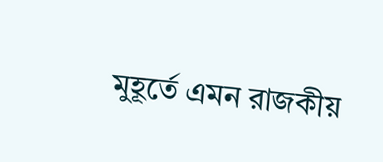মুহূর্তে এমন রাজকীয়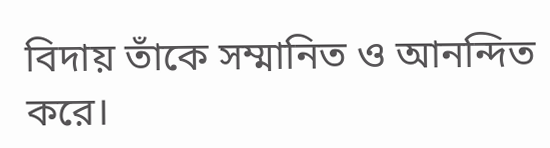বিদায় তাঁকে সম্মানিত ও আনন্দিত করে।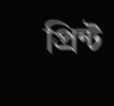প্রিন্ট